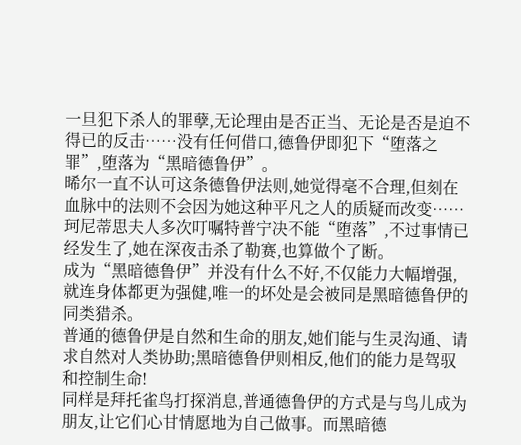一旦犯下杀人的罪孽,无论理由是否正当、无论是否是迫不得已的反击……没有任何借口,德鲁伊即犯下“堕落之罪”,堕落为“黑暗德鲁伊”。
晞尔一直不认可这条德鲁伊法则,她觉得毫不合理,但刻在血脉中的法则不会因为她这种平凡之人的质疑而改变……
珂尼蒂思夫人多次叮嘱特普宁决不能“堕落”,不过事情已经发生了,她在深夜击杀了勒赛,也算做个了断。
成为“黑暗德鲁伊”并没有什么不好,不仅能力大幅增强,就连身体都更为强健,唯一的坏处是会被同是黑暗德鲁伊的同类猎杀。
普通的德鲁伊是自然和生命的朋友,她们能与生灵沟通、请求自然对人类协助;黑暗德鲁伊则相反,他们的能力是驾驭和控制生命!
同样是拜托雀鸟打探消息,普通德鲁伊的方式是与鸟儿成为朋友,让它们心甘情愿地为自己做事。而黑暗德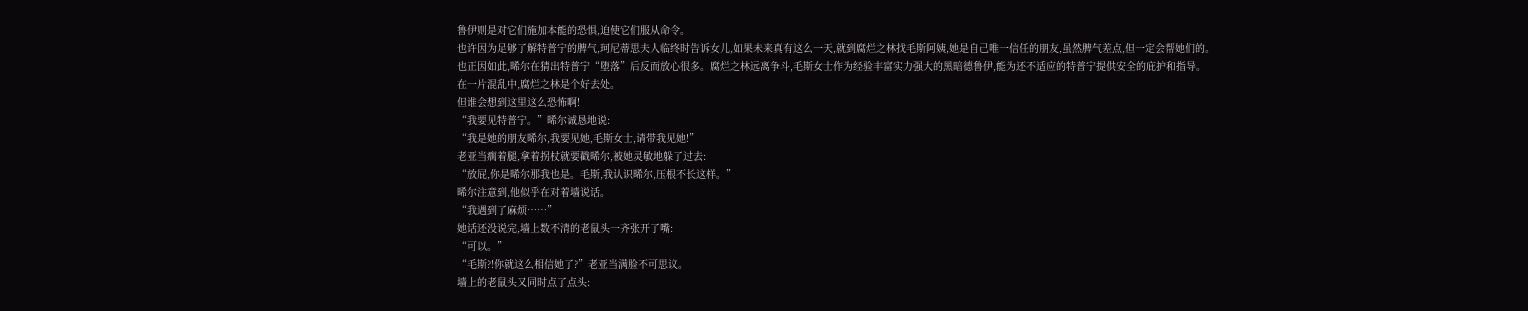鲁伊则是对它们施加本能的恐惧,迫使它们服从命令。
也许因为足够了解特普宁的脾气,珂尼蒂思夫人临终时告诉女儿,如果未来真有这么一天,就到腐烂之林找毛斯阿姨,她是自己唯一信任的朋友,虽然脾气差点,但一定会帮她们的。
也正因如此,晞尔在猜出特普宁“堕落”后反而放心很多。腐烂之林远离争斗,毛斯女士作为经验丰富实力强大的黑暗德鲁伊,能为还不适应的特普宁提供安全的庇护和指导。
在一片混乱中,腐烂之林是个好去处。
但谁会想到这里这么恐怖啊!
“我要见特普宁。”晞尔诚恳地说:
“我是她的朋友晞尔,我要见她,毛斯女士,请带我见她!”
老亚当瘸着腿,拿着拐杖就要戳晞尔,被她灵敏地躲了过去:
“放屁,你是晞尔那我也是。毛斯,我认识晞尔,压根不长这样。”
晞尔注意到,他似乎在对着墙说话。
“我遇到了麻烦……”
她话还没说完,墙上数不清的老鼠头一齐张开了嘴:
“可以。”
“毛斯?!你就这么相信她了?”老亚当满脸不可思议。
墙上的老鼠头又同时点了点头: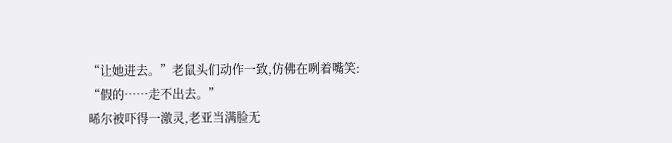“让她进去。”老鼠头们动作一致,仿佛在咧着嘴笑:
“假的……走不出去。”
晞尔被吓得一激灵,老亚当满脸无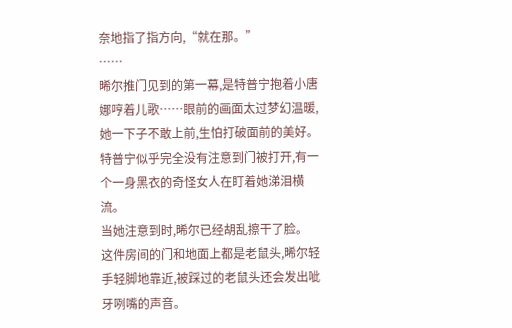奈地指了指方向,“就在那。”
……
晞尔推门见到的第一幕,是特普宁抱着小唐娜哼着儿歌……眼前的画面太过梦幻温暖,她一下子不敢上前,生怕打破面前的美好。
特普宁似乎完全没有注意到门被打开,有一个一身黑衣的奇怪女人在盯着她涕泪横流。
当她注意到时,晞尔已经胡乱擦干了脸。
这件房间的门和地面上都是老鼠头,晞尔轻手轻脚地靠近,被踩过的老鼠头还会发出呲牙咧嘴的声音。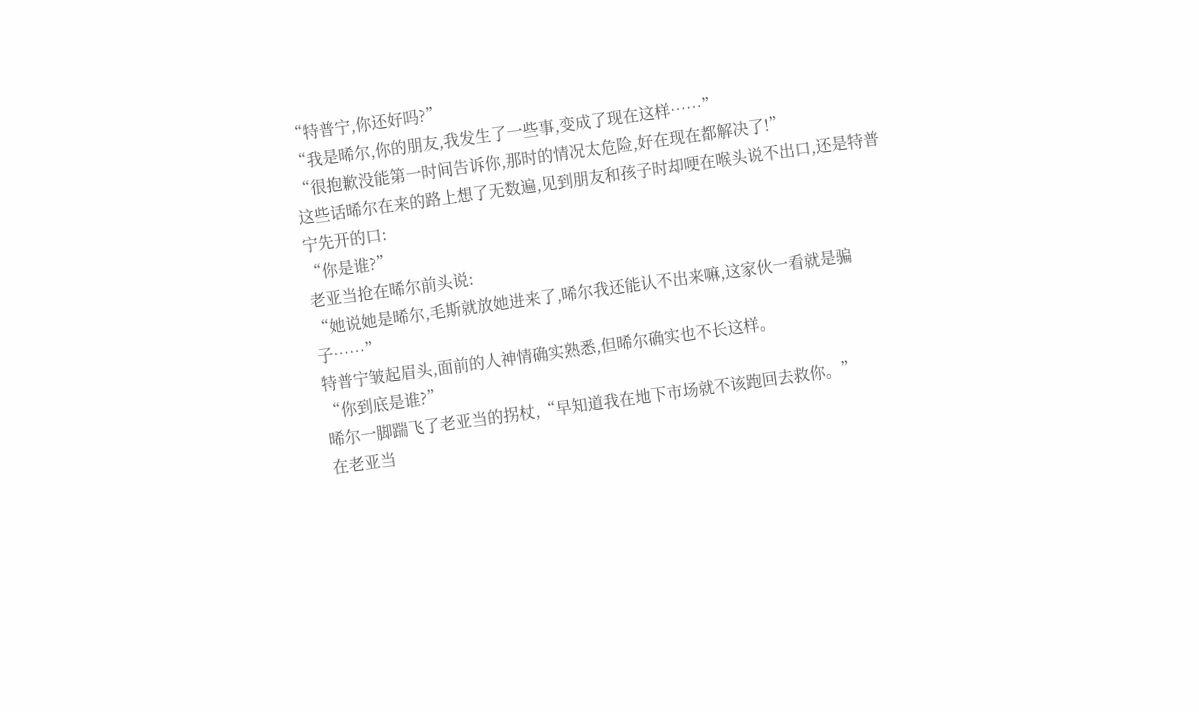“特普宁,你还好吗?”
“我是晞尔,你的朋友,我发生了一些事,变成了现在这样……”
“很抱歉没能第一时间告诉你,那时的情况太危险,好在现在都解决了!”
这些话晞尔在来的路上想了无数遍,见到朋友和孩子时却哽在喉头说不出口,还是特普宁先开的口:
“你是谁?”
老亚当抢在晞尔前头说:
“她说她是晞尔,毛斯就放她进来了,晞尔我还能认不出来嘛,这家伙一看就是骗子……”
特普宁皱起眉头,面前的人神情确实熟悉,但晞尔确实也不长这样。
“你到底是谁?”
晞尔一脚踹飞了老亚当的拐杖,“早知道我在地下市场就不该跑回去救你。”
在老亚当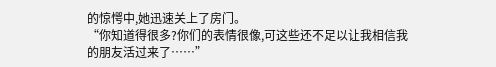的惊愕中,她迅速关上了房门。
“你知道得很多?你们的表情很像,可这些还不足以让我相信我的朋友活过来了……”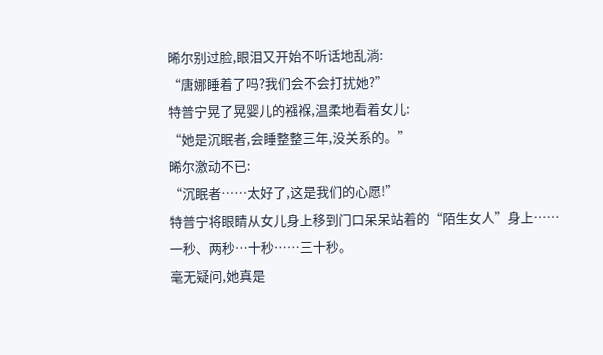晞尔别过脸,眼泪又开始不听话地乱淌:
“唐娜睡着了吗?我们会不会打扰她?”
特普宁晃了晃婴儿的襁褓,温柔地看着女儿:
“她是沉眠者,会睡整整三年,没关系的。”
晞尔激动不已:
“沉眠者……太好了,这是我们的心愿!”
特普宁将眼睛从女儿身上移到门口呆呆站着的“陌生女人”身上……
一秒、两秒…十秒……三十秒。
毫无疑问,她真是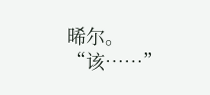晞尔。
“该……”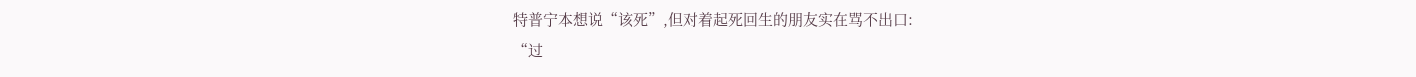特普宁本想说“该死”,但对着起死回生的朋友实在骂不出口:
“过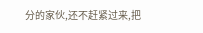分的家伙,还不赶紧过来,把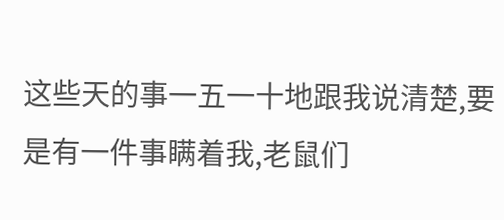这些天的事一五一十地跟我说清楚,要是有一件事瞒着我,老鼠们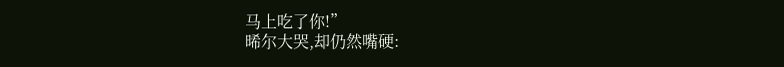马上吃了你!”
晞尔大哭,却仍然嘴硬: